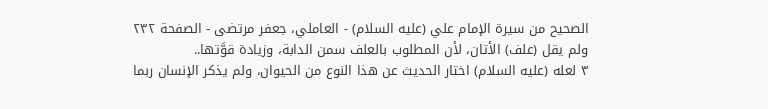الصحيح من سيرة الإمام علي (عليه السلام) - العاملي، جعفر مرتضى - الصفحة ٢٣٢
ولم يقل (علف) الأتان، لأن المطلوب بالعلف سمن الدابة، وزيادة قوَّتها..
٣ لعله (عليه السلام) اختار الحديث عن هذا النوع من الحيوان، ولم يذكر الإنسان ربما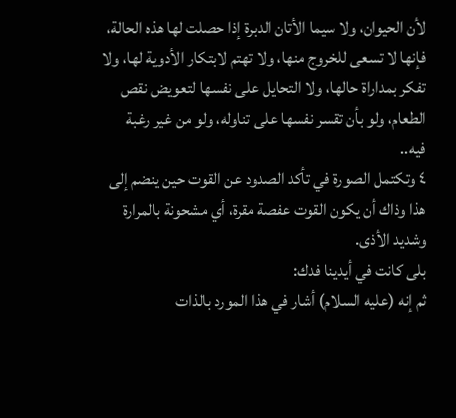لأن الحيوان، ولا سيما الأتان الدبرة إذا حصلت لها هذه الحالة، فإنها لا تسعى للخروج منها، ولا تهتم لابتكار الأدوية لها، ولا تفكر بمداراة حالها، ولا التحايل على نفسها لتعويض نقص الطعام، ولو بأن تقسر نفسها على تناوله، ولو من غير رغبة فيه..
٤ وتكتمل الصورة في تأكد الصدود عن القوت حين ينضم إلى هذا وذاك أن يكون القوت عفصة مقرة، أي مشحونة بالمرارة وشديد الأذى.
بلى كانت في أيدينا فدك:
ثم إنه (عليه السلام) أشار في هذا المورد بالذات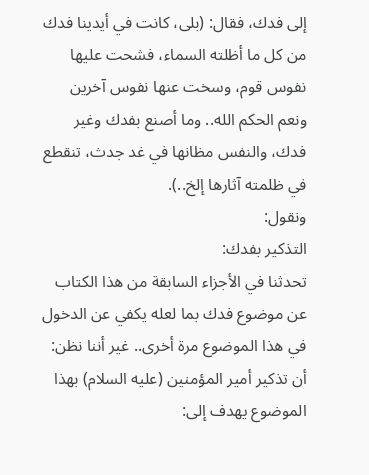إلى فدك، فقال: (بلى، كانت في أيدينا فدك من كل ما أظلته السماء، فشحت عليها نفوس قوم، وسخت عنها نفوس آخرين ونعم الحكم الله.. وما أصنع بفدك وغير فدك، والنفس مظانها في غد جدث، تنقطع في ظلمته آثارها إلخ..).
ونقول:
التذكير بفدك:
تحدثنا في الأجزاء السابقة من هذا الكتاب عن موضوع فدك بما لعله يكفي عن الدخول في هذا الموضوع مرة أخرى.. غير أننا نظن: أن تذكير أمير المؤمنين (عليه السلام) بهذا الموضوع يهدف إلى: